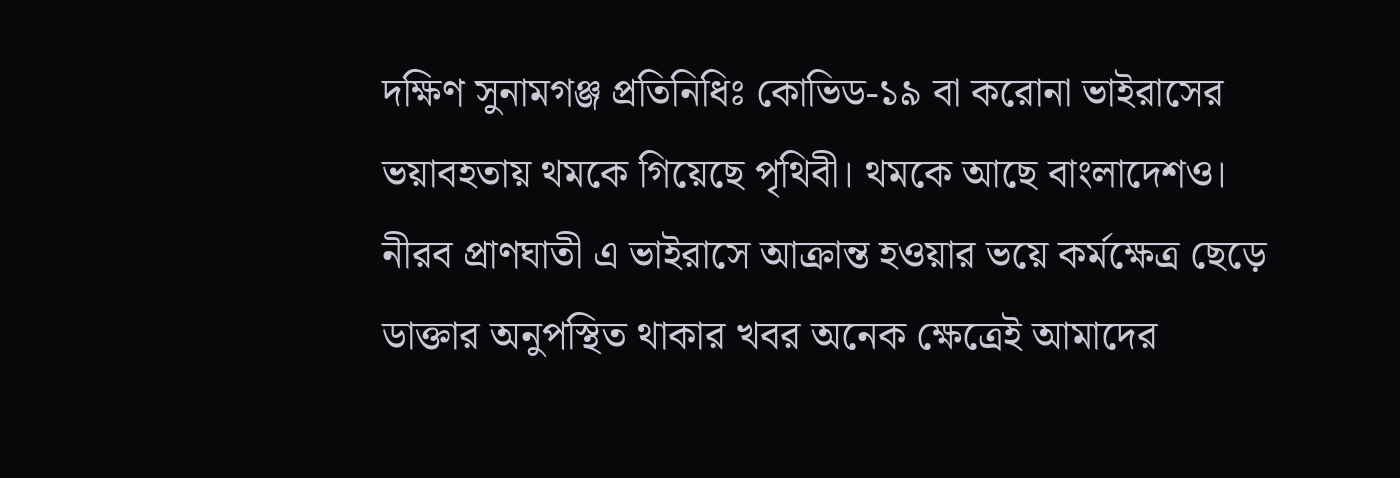দক্ষিণ সুনামগঞ্জ প্রতিনিধিঃ কোভিড-১৯ বা করোনা ভাইরাসের ভয়াবহতায় থমকে গিয়েছে পৃথিবী। থমকে আছে বাংলাদেশও। নীরব প্রাণঘাতী এ ভাইরাসে আক্রান্ত হওয়ার ভয়ে কর্মক্ষেত্র ছেড়ে ডাক্তার অনুপস্থিত থাকার খবর অনেক ক্ষেত্রেই আমাদের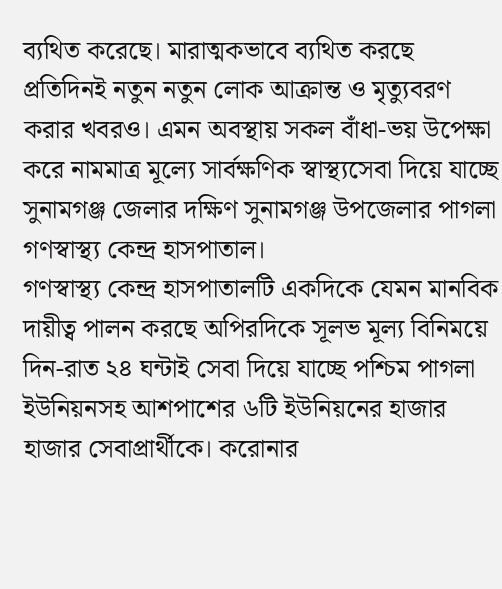ব্যথিত করেছে। মারাত্মকভাবে ব্যথিত করছে প্রতিদিনই নতুন নতুন লোক আক্রান্ত ও মৃত্যুবরণ করার খবরও। এমন অবস্থায় সকল বাঁধা-ভয় উপেক্ষা করে নামমাত্র মূল্যে সার্বক্ষণিক স্বাস্থ্যসেবা দিয়ে যাচ্ছে সুনামগঞ্জ জেলার দক্ষিণ সুনামগঞ্জ উপজেলার পাগলা গণস্বাস্থ্য কেন্দ্র হাসপাতাল।
গণস্বাস্থ্য কেন্দ্র হাসপাতালটি একদিকে যেমন মানবিক দায়ীত্ব পালন করছে অপিরদিকে সূলভ মূল্য বিনিময়ে দিন-রাত ২৪ ঘন্টাই সেবা দিয়ে যাচ্ছে পশ্চিম পাগলা ইউনিয়নসহ আশপাশের ৬টি ইউনিয়নের হাজার হাজার সেবাপ্রার্থীকে। করোনার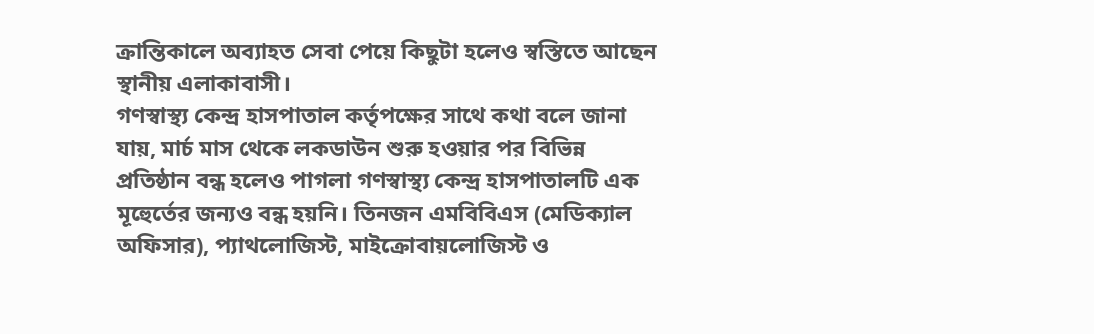ক্রান্তিকালে অব্যাহত সেবা পেয়ে কিছুটা হলেও স্বস্তিতে আছেন স্থানীয় এলাকাবাসী।
গণস্বাস্থ্য কেন্দ্র হাসপাতাল কর্তৃপক্ষের সাথে কথা বলে জানা যায়, মার্চ মাস থেকে লকডাউন শুরু হওয়ার পর বিভিন্ন প্রতিষ্ঠান বন্ধ হলেও পাগলা গণস্বাস্থ্য কেন্দ্র হাসপাতালটি এক মূহেুর্তের জন্যও বন্ধ হয়নি। তিনজন এমবিবিএস (মেডিক্যাল অফিসার), প্যাথলোজিস্ট, মাইক্রোবায়লোজিস্ট ও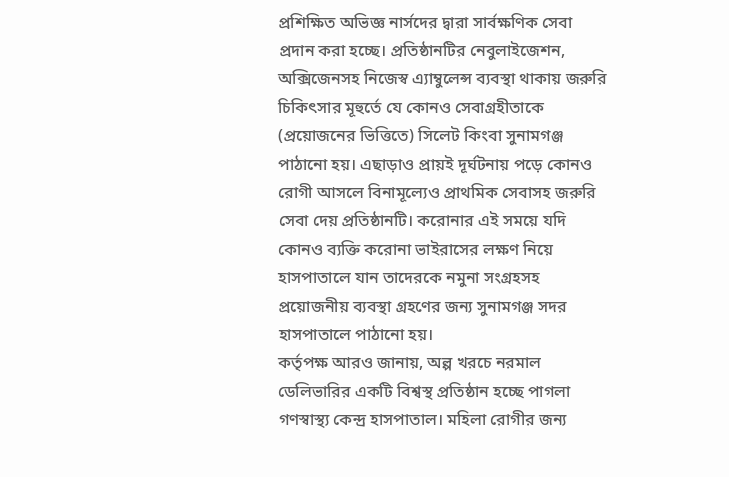প্রশিক্ষিত অভিজ্ঞ নার্সদের দ্বারা সার্বক্ষণিক সেবা প্রদান করা হচ্ছে। প্রতিষ্ঠানটির নেবুলাইজেশন, অক্সিজেনসহ নিজেস্ব এ্যাম্বুলেন্স ব্যবস্থা থাকায় জরুরি চিকিৎসার মূহুর্তে যে কোনও সেবাগ্রহীতাকে (প্রয়োজনের ভিত্তিতে) সিলেট কিংবা সুনামগঞ্জ পাঠানো হয়। এছাড়াও প্রায়ই দূর্ঘটনায় পড়ে কোনও রোগী আসলে বিনামূল্যেও প্রাথমিক সেবাসহ জরুরি সেবা দেয় প্রতিষ্ঠানটি। করোনার এই সময়ে যদি কোনও ব্যক্তি করোনা ভাইরাসের লক্ষণ নিয়ে হাসপাতালে যান তাদেরকে নমুনা সংগ্রহসহ প্রয়োজনীয় ব্যবস্থা গ্রহণের জন্য সুনামগঞ্জ সদর হাসপাতালে পাঠানো হয়।
কর্তৃপক্ষ আরও জানায়, অল্প খরচে নরমাল ডেলিভারির একটি বিশ্বস্থ প্রতিষ্ঠান হচ্ছে পাগলা গণস্বাস্থ্য কেন্দ্র হাসপাতাল। মহিলা রোগীর জন্য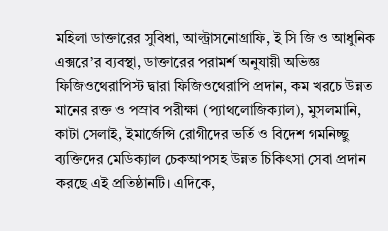মহিলা ডাক্তারের সুবিধা, আল্ট্রাসনোগ্রাফি, ই সি জি ও আধুনিক এক্সরে’র ব্যবস্থা, ডাক্তারের পরামর্শ অনুযায়ী অভিজ্ঞ ফিজিওথেরাপিস্ট দ্বারা ফিজিওথেরাপি প্রদান, কম খরচে উন্নত মানের রক্ত ও পস্রাব পরীক্ষা (প্যাথলোজিক্যাল), মুসলমানি, কাটা সেলাই, ইমার্জেন্সি রোগীদের ভর্তি ও বিদেশ গমনিচ্ছু ব্যক্তিদের মেডিক্যাল চেকআপসহ উন্নত চিকিৎসা সেবা প্রদান করছে এই প্রতিষ্ঠানটি। এদিকে,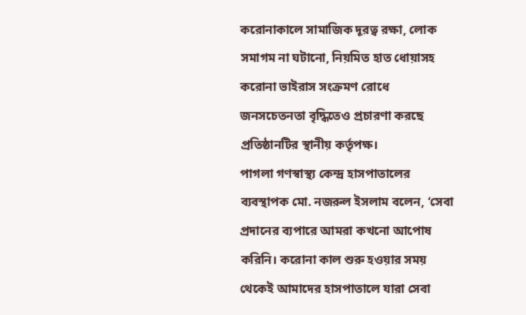করোনাকালে সামাজিক দূরত্ব রক্ষা, লোক সমাগম না ঘটানো, নিয়মিত হাত ধোয়াসহ করোনা ভাইরাস সংক্রমণ রোধে জনসচেতনতা বৃদ্ধিতেও প্রচারণা করছে প্রতিষ্ঠানটির স্থানীয় কর্তৃপক্ষ।
পাগলা গণস্বাস্থ্য কেন্দ্র হাসপাতালের ব্যবস্থাপক মো. নজরুল ইসলাম বলেন, ‘সেবা প্রদানের ব্যপারে আমরা কখনো আপোষ করিনি। করোনা কাল শুরু হওয়ার সময় থেকেই আমাদের হাসপাতালে যারা সেবা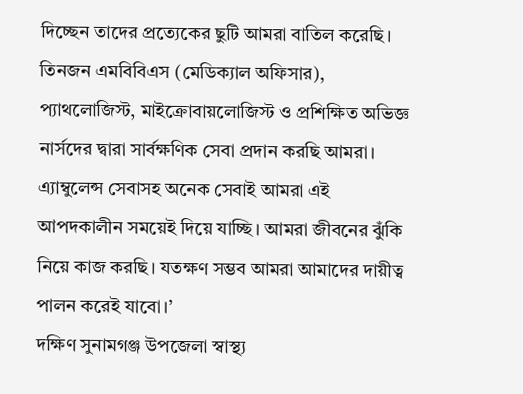দিচ্ছেন তাদের প্রত্যেকের ছুটি আমরা বাতিল করেছি। তিনজন এমবিবিএস (মেডিক্যাল অফিসার), প্যাথলোজিস্ট, মাইক্রোবায়লোজিস্ট ও প্রশিক্ষিত অভিজ্ঞ নার্সদের দ্বারা সার্বক্ষণিক সেবা প্রদান করছি আমরা। এ্যাম্বুলেন্স সেবাসহ অনেক সেবাই আমরা এই আপদকালীন সময়েই দিয়ে যাচ্ছি। আমরা জীবনের ঝুঁকি নিয়ে কাজ করছি। যতক্ষণ সম্ভব আমরা আমাদের দায়ীত্ব পালন করেই যাবো।’
দক্ষিণ সুনামগঞ্জ উপজেলা স্বাস্থ্য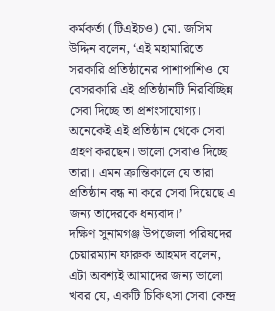কর্মকর্তা (টিএইচও) মো. জসিম উদ্দিন বলেন, ‘এই মহামারিতে সরকারি প্রতিষ্ঠানের পাশাপাশিও যে বেসরকারি এই প্রতিষ্ঠানটি নিরবিচ্ছিন্ন সেবা দিচ্ছে তা প্রশংসাযোগ্য। অনেকেই এই প্রতিষ্ঠান থেকে সেবা গ্রহণ করছেন। ভালো সেবাও দিচ্ছে তারা। এমন ক্রান্তিকালে যে তারা প্রতিষ্ঠান বন্ধ না করে সেবা দিয়েছে এ জন্য তাদেরকে ধন্যবাদ।’
দক্ষিণ সুনামগঞ্জ উপজেলা পরিষদের চেয়ারম্যান ফারুক আহমদ বলেন, এটা অবশ্যই আমাদের জন্য ভালো খবর যে, একটি চিকিৎসা সেবা কেন্দ্র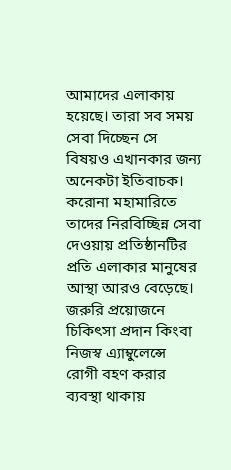আমাদের এলাকায় হয়েছে। তারা সব সময় সেবা দিচ্ছেন সে বিষয়ও এখানকার জন্য অনেকটা ইতিবাচক। করোনা মহামারিতে তাদের নিরবিচ্ছিন্ন সেবা দেওয়ায় প্রতিষ্ঠানটির প্রতি এলাকার মানুষের আস্থা আরও বেড়েছে। জরুরি প্রয়োজনে চিকিৎসা প্রদান কিংবা নিজস্ব এ্যাম্বুলেন্সে রোগী বহণ করার ব্যবস্থা থাকায়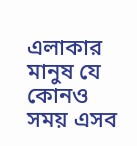এলাকার মানুষ যে কোনও সময় এসব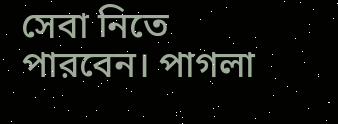সেবা নিতে পারবেন। পাগলা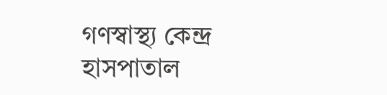গণস্বাস্থ্য কেন্দ্র হাসপাতাল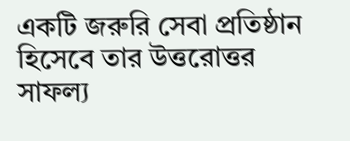একটি জরুরি সেবা প্রতিষ্ঠান হিসেবে তার উত্তরোত্তর সাফল্য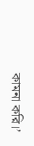কামনা করি।’